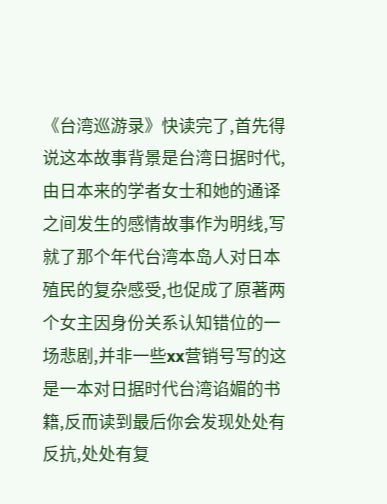《台湾巡游录》快读完了,首先得说这本故事背景是台湾日据时代,由日本来的学者女士和她的通译之间发生的感情故事作为明线,写就了那个年代台湾本岛人对日本殖民的复杂感受,也促成了原著两个女主因身份关系认知错位的一场悲剧,并非一些xx营销号写的这是一本对日据时代台湾谄媚的书籍,反而读到最后你会发现处处有反抗,处处有复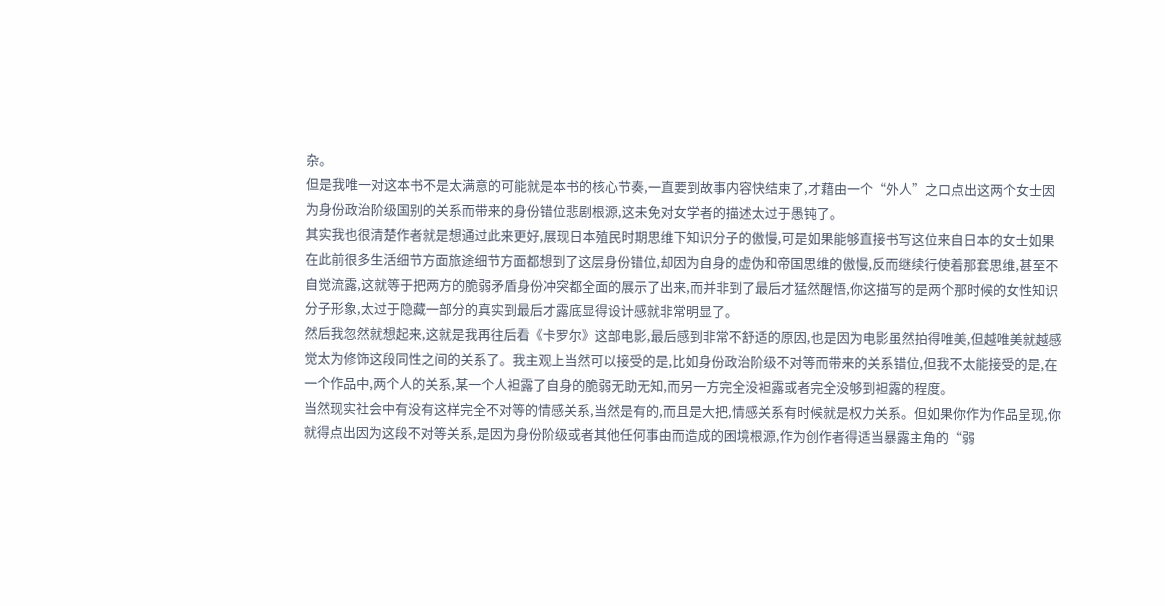杂。
但是我唯一对这本书不是太满意的可能就是本书的核心节奏,一直要到故事内容快结束了,才藉由一个“外人”之口点出这两个女士因为身份政治阶级国别的关系而带来的身份错位悲剧根源,这未免对女学者的描述太过于愚钝了。
其实我也很清楚作者就是想通过此来更好,展现日本殖民时期思维下知识分子的傲慢,可是如果能够直接书写这位来自日本的女士如果在此前很多生活细节方面旅途细节方面都想到了这层身份错位,却因为自身的虚伪和帝国思维的傲慢,反而继续行使着那套思维,甚至不自觉流露,这就等于把两方的脆弱矛盾身份冲突都全面的展示了出来,而并非到了最后才猛然醒悟,你这描写的是两个那时候的女性知识分子形象,太过于隐藏一部分的真实到最后才露底显得设计感就非常明显了。
然后我忽然就想起来,这就是我再往后看《卡罗尔》这部电影,最后感到非常不舒适的原因,也是因为电影虽然拍得唯美,但越唯美就越感觉太为修饰这段同性之间的关系了。我主观上当然可以接受的是,比如身份政治阶级不对等而带来的关系错位,但我不太能接受的是,在一个作品中,两个人的关系,某一个人袒露了自身的脆弱无助无知,而另一方完全没袒露或者完全没够到袒露的程度。
当然现实社会中有没有这样完全不对等的情感关系,当然是有的,而且是大把,情感关系有时候就是权力关系。但如果你作为作品呈现,你就得点出因为这段不对等关系,是因为身份阶级或者其他任何事由而造成的困境根源,作为创作者得适当暴露主角的“弱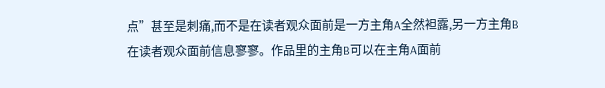点”甚至是刺痛,而不是在读者观众面前是一方主角A全然袒露,另一方主角B在读者观众面前信息寥寥。作品里的主角B可以在主角A面前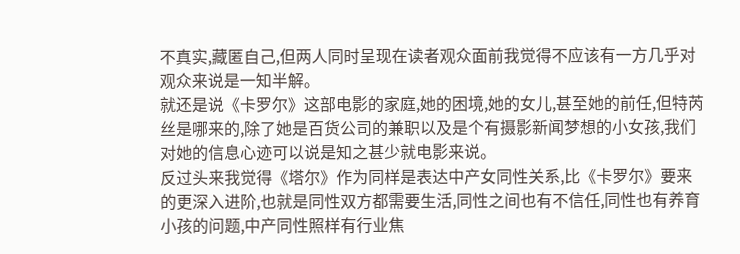不真实,藏匿自己,但两人同时呈现在读者观众面前我觉得不应该有一方几乎对观众来说是一知半解。
就还是说《卡罗尔》这部电影的家庭,她的困境,她的女儿,甚至她的前任,但特芮丝是哪来的,除了她是百货公司的兼职以及是个有摄影新闻梦想的小女孩,我们对她的信息心迹可以说是知之甚少就电影来说。
反过头来我觉得《塔尔》作为同样是表达中产女同性关系,比《卡罗尔》要来的更深入进阶,也就是同性双方都需要生活,同性之间也有不信任,同性也有养育小孩的问题,中产同性照样有行业焦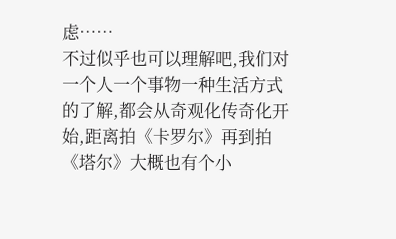虑……
不过似乎也可以理解吧,我们对一个人一个事物一种生活方式的了解,都会从奇观化传奇化开始,距离拍《卡罗尔》再到拍《塔尔》大概也有个小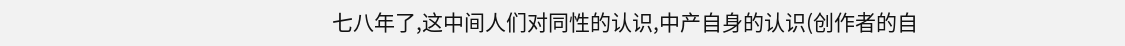七八年了,这中间人们对同性的认识,中产自身的认识(创作者的自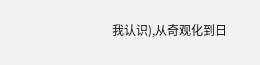我认识),从奇观化到日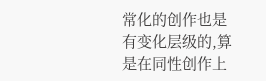常化的创作也是有变化层级的,算是在同性创作上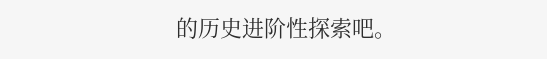的历史进阶性探索吧。